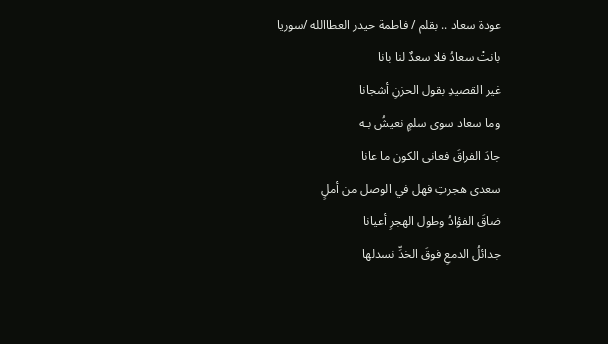عودة سعاد .. بقلم / فاطمة حيدر العطاالله /سوريا
بانتْ سعادُ فلا سعدٌ لنا بانا
غير القصيدِ بقول الحزنِ أشجانا
وما سعاد سوى سلمٍ نعيشُ بـه
جادَ الفراقَ فعانى الكون ما عانا
سعدى هجرتِ فهل في الوصل من أملٍ
ضاقَ الفؤادُ وطول الهجرِ أعيانا
جدائلُ الدمعِ فوقَ الخدِّ نسدلها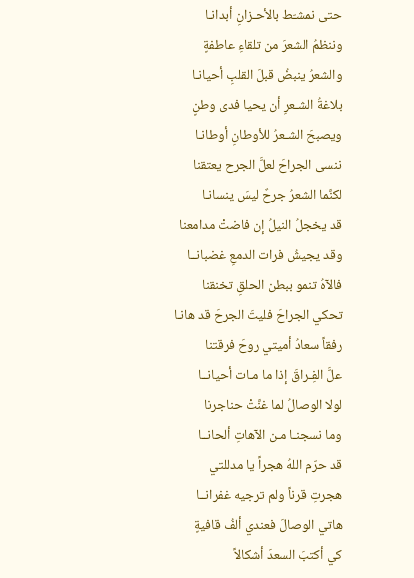حتى نمشـّط بالأحـزانِ أبدانـا
وننظمُ الشعرَ من تلقاءِ عاطفةٍ
والشعرُ ينبضُ قبلَ القلبِ أحيانـا
بلاغةُ الشـعرِ أن يحيا فدى وطنٍ
ويصبحَ الشـعرُ للأوطانِ أوطانـا
ننسى الجراحَ لعلَّ الجرح يعتقنا
لكنَّما الشعرُ جرحٌ ليسَ ينسانـا
قد يخجلُ النيلُ إن فاضتْ مدامعنا
وقد يجيشُ فرات الدمعِ غضبانــا
فالآهُ تنمو ببطن الحلقِ تخنقنا
تحكي الجراحَ فليتَ الجرحَ قد هانـا
رفقاً سعادُ أميتي روحَ فرقتنا
علَّ الفِـراقَ إذا ما مـات أحيانــا
لولا الوصالُ لما غنَّتْ حناجرنا
وما نسجنـا مـن الآهاتِ ألحانــا
قد حرّم اللهُ هجراً يا مدللتي
هجرتِ قرناً ولم ترجيه غفرانــا
هاتي الوصالَ فعندي ألفُ قافيةٍ
كي أكتبَ السعدَ أشكالاً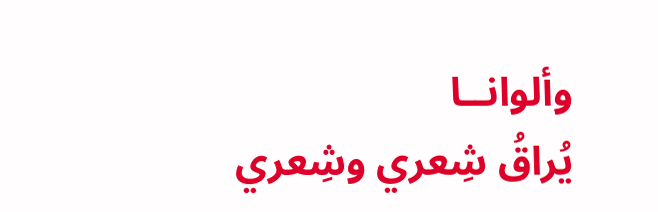وألوانــا
يُراقُ شِعري وشِعري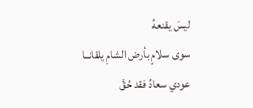ليسَ يقنعهُ
سوى سلامٍ بأرض الشامِ يلقانــا
عودي سعادُ فقد حُقَّ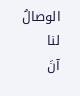الوصالُ لنا
آنَ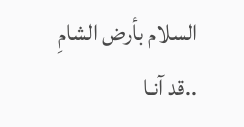السلام بأرض الشامِ ..قد آنـا